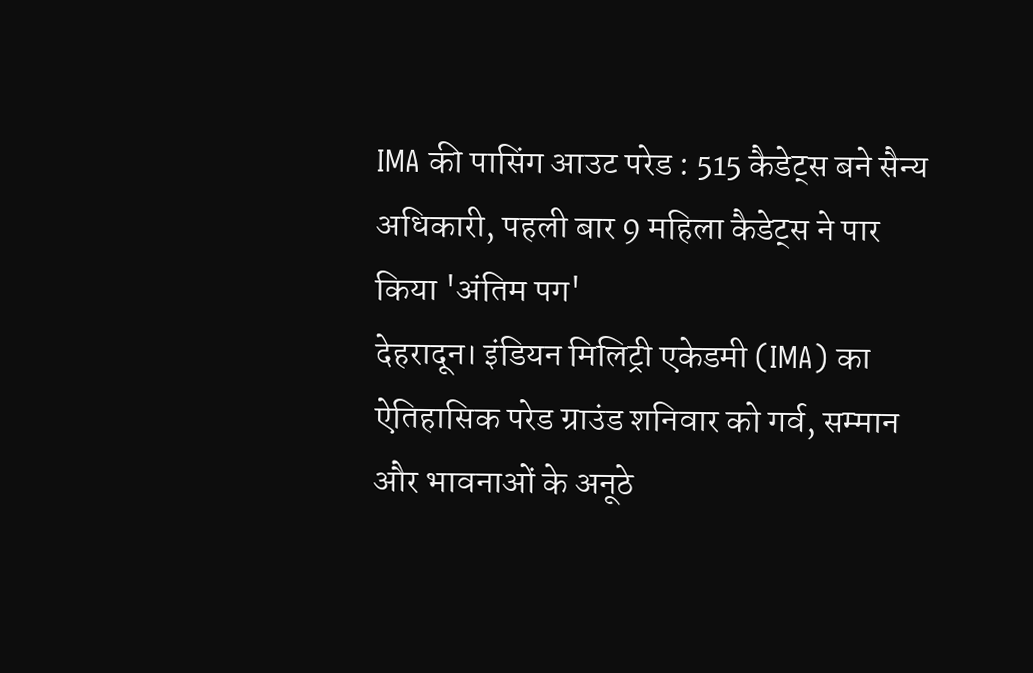IMA की पासिंग आउट परेड : 515 कैडेट्स बने सैन्य अधिकारी, पहली बार 9 महिला कैडेट्स ने पार किया 'अंतिम पग'
देहरादून। इंडियन मिलिट्री एकेडमी (IMA) का ऐतिहासिक परेड ग्राउंड शनिवार को गर्व, सम्मान और भावनाओं के अनूठे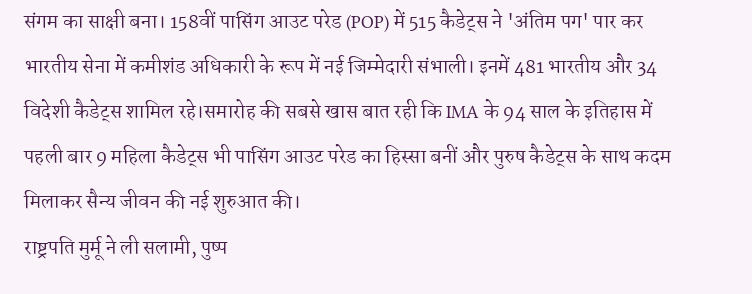संगम का साक्षी बना। 158वीं पासिंग आउट परेड (POP) में 515 कैडेट्स ने 'अंतिम पग' पार कर भारतीय सेना में कमीशंड अधिकारी के रूप में नई जिम्मेदारी संभाली। इनमें 481 भारतीय और 34 विदेशी कैडेट्स शामिल रहे।समारोह की सबसे खास बात रही कि IMA के 94 साल के इतिहास में पहली बार 9 महिला कैडेट्स भी पासिंग आउट परेड का हिस्सा बनीं और पुरुष कैडेट्स के साथ कदम मिलाकर सैन्य जीवन की नई शुरुआत की।
राष्ट्रपति मुर्मू ने ली सलामी, पुष्प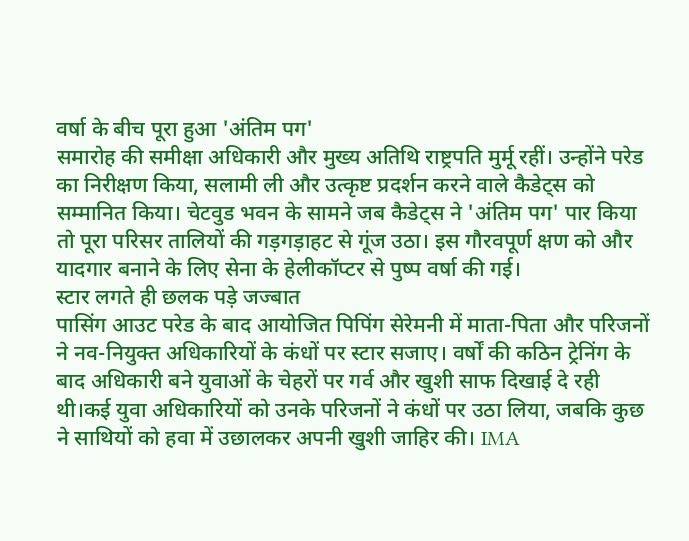वर्षा के बीच पूरा हुआ 'अंतिम पग'
समारोह की समीक्षा अधिकारी और मुख्य अतिथि राष्ट्रपति मुर्मू रहीं। उन्होंने परेड का निरीक्षण किया, सलामी ली और उत्कृष्ट प्रदर्शन करने वाले कैडेट्स को सम्मानित किया। चेटवुड भवन के सामने जब कैडेट्स ने 'अंतिम पग' पार किया तो पूरा परिसर तालियों की गड़गड़ाहट से गूंज उठा। इस गौरवपूर्ण क्षण को और यादगार बनाने के लिए सेना के हेलीकॉप्टर से पुष्प वर्षा की गई।
स्टार लगते ही छलक पड़े जज्बात
पासिंग आउट परेड के बाद आयोजित पिपिंग सेरेमनी में माता-पिता और परिजनों ने नव-नियुक्त अधिकारियों के कंधों पर स्टार सजाए। वर्षों की कठिन ट्रेनिंग के बाद अधिकारी बने युवाओं के चेहरों पर गर्व और खुशी साफ दिखाई दे रही थी।कई युवा अधिकारियों को उनके परिजनों ने कंधों पर उठा लिया, जबकि कुछ ने साथियों को हवा में उछालकर अपनी खुशी जाहिर की। IMA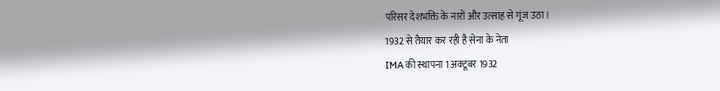परिसर देशभक्ति के नारों और उत्साह से गूंज उठा।
1932 से तैयार कर रही है सेना के नेता
IMA की स्थापना 1 अक्टूबर 1932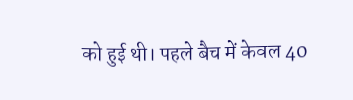को हुई थी। पहले बैच में केवल 40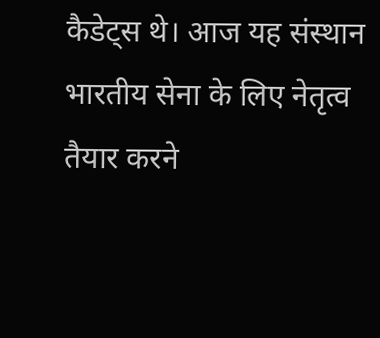कैडेट्स थे। आज यह संस्थान भारतीय सेना के लिए नेतृत्व तैयार करने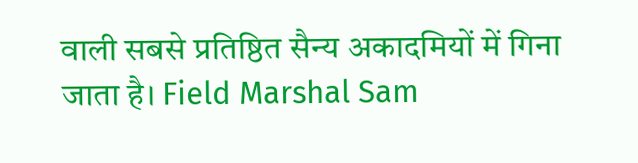वाली सबसे प्रतिष्ठित सैन्य अकादमियों में गिना जाता है। Field Marshal Sam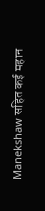Manekshaw सहित कई महान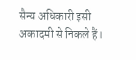सैन्य अधिकारी इसी अकादमी से निकले हैं।